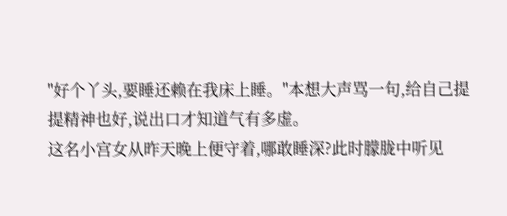"好个丫头,要睡还赖在我床上睡。"本想大声骂一句,给自己提提精神也好,说出口才知道气有多虚。
这名小宫女从昨天晚上便守着,哪敢睡深?此时朦胧中听见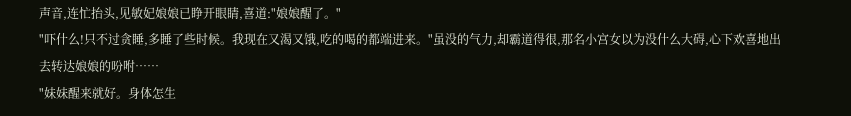声音,连忙抬头,见敏妃娘娘已睁开眼睛,喜道:"娘娘醒了。"
"吓什么!只不过贪睡,多睡了些时候。我现在又渴又饿,吃的喝的都端进来。"虽没的气力,却霸道得很,那名小宫女以为没什么大碍,心下欢喜地出去转达娘娘的吩咐……
"妹妹醒来就好。身体怎生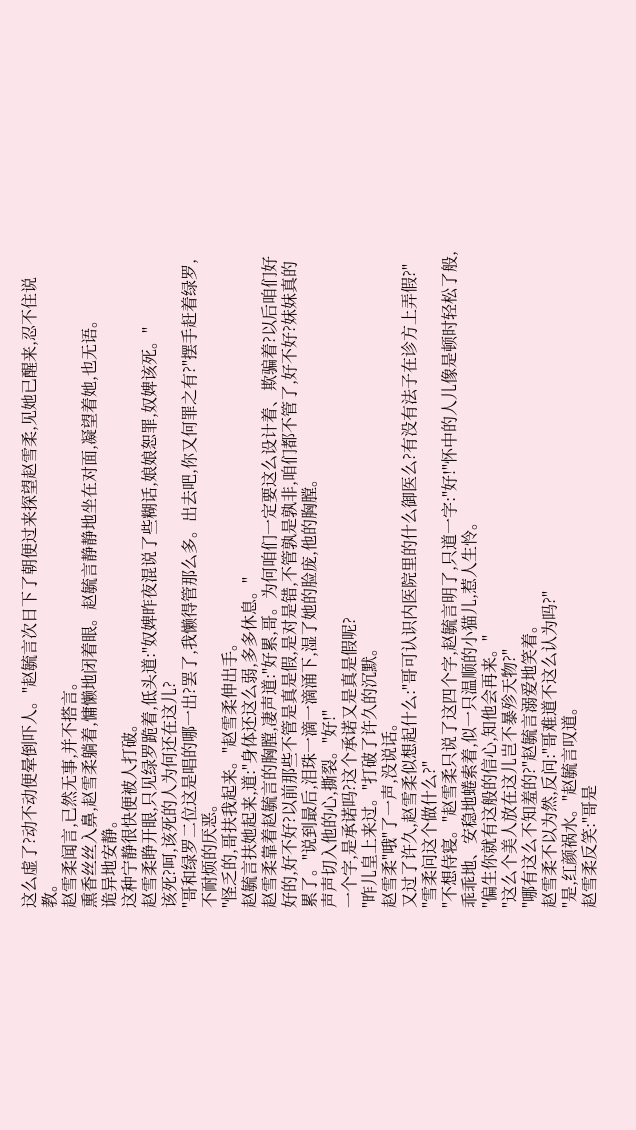这么虚了?动不动便晕倒吓人。"赵毓言次日下了朝便过来探望赵雪柔,见她已醒来,忍不住说教。
赵雪柔闻言,已然无事,并不搭言。
熏香丝丝入鼻,赵雪柔躺着,慵懒地闭着眼。赵毓言静静地坐在对面,凝望着她,也无语。
诡异地安静。
这种宁静很快便被人打破。
赵雪柔睁开眼,只见绿罗跪着,低头道:"奴婢昨夜混说了些糊话,娘娘恕罪,奴婢该死。"
该死?呵,该死的人为何还在这儿?
"哥和绿罗二位这是唱的哪一出?罢了,我懒得管那么多。出去吧,你又何罪之有?"摆手赶着绿罗,不耐烦的厌恶。
"怪乏的,哥扶我起来。"赵雪柔伸出手。
赵毓言扶她起来,道:"身体还这么弱,多多休息。"
赵雪柔靠着赵毓言的胸膛,凄声道:"好累,哥。为何咱们一定要这么设计着、欺骗着?以后咱们好好的,好不好?以前那些不管是真是假,是对是错,不管孰是孰非,咱们都不管了,好不好?妹妹真的累了。"说到最后,泪珠一滴一滴涌下,湿了她的脸庞,他的胸膛。
声声切入他的心,撕裂。"好!"
一个字,是承诺吗?这个承诺又是真是假呢?
"昨儿皇上来过。"打破了许久的沉默。
赵雪柔"哦"了一声,没说话。
又过了许久,赵雪柔似想起什么:"哥可认识内医院里的什么御医么?有没有法子在诊方上弄假?"
"雪柔问这个做什么?"
"不想侍寝。"赵雪柔只说了这四个字,赵毓言明了,只道一字:"好!"怀中的人儿像是顿时轻松了般,乖乖地、安稳地蜷索着,似一只温顺的小猫儿,惹人生怜。
"偏生你就有这般的信心,知他会再来。"
"这么个美人放在这儿岂不暴殄天物?"
"哪有这么不知羞的?"赵毓言溺爱地笑着。
赵雪柔不以为然,反问:"哥难道不这么认为吗?"
"是,红颜祸水。"赵毓言叹道。
赵雪柔反笑:"哥是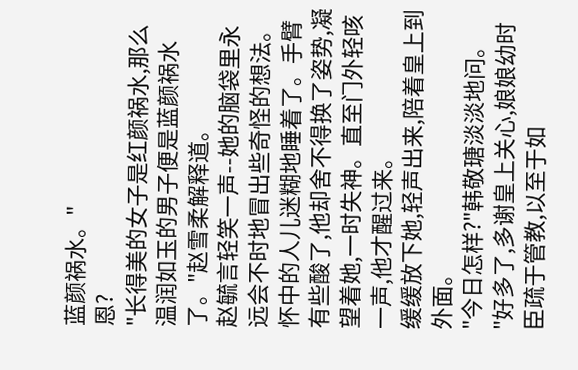蓝颜祸水。"
恩?
"长得美的女子是红颜祸水,那么温润如玉的男子便是蓝颜祸水了。"赵雪柔解释道。
赵毓言轻笑一声--她的脑袋里永远会不时地冒出些奇怪的想法。
怀中的人儿迷糊地睡着了。手臂有些酸了,他却舍不得换了姿势,凝望着她,一时失神。直至门外轻咳一声,他才醒过来。
缓缓放下她,轻声出来,陪着皇上到外面。
"今日怎样?"韩敬瑭淡淡地问。
"好多了,多谢皇上关心,娘娘幼时臣疏于管教,以至于如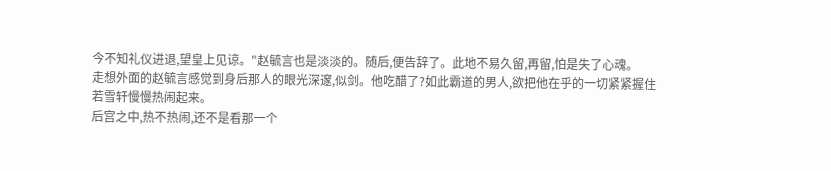今不知礼仪进退,望皇上见谅。"赵毓言也是淡淡的。随后,便告辞了。此地不易久留,再留,怕是失了心魂。
走想外面的赵毓言感觉到身后那人的眼光深邃,似剑。他吃醋了?如此霸道的男人,欲把他在乎的一切紧紧握住
若雪轩慢慢热闹起来。
后宫之中,热不热闹,还不是看那一个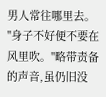男人常往哪里去。
"身子不好便不要在风里吹。"略带责备的声音,虽仍旧没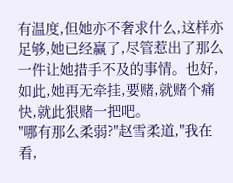有温度,但她亦不奢求什么,这样亦足够,她已经赢了,尽管惹出了那么一件让她措手不及的事情。也好,如此,她再无牵挂,要赌,就赌个痛快,就此狠赌一把吧。
"哪有那么柔弱?"赵雪柔道,"我在看,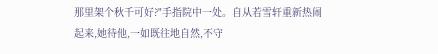那里架个秋千可好?"手指院中一处。自从若雪轩重新热闹起来,她待他,一如既往地自然,不守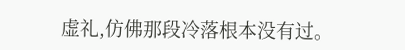虚礼,仿佛那段冷落根本没有过。